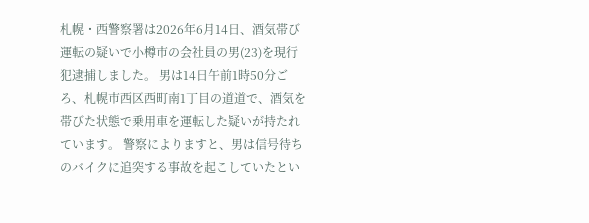札幌・西警察署は2026年6月14日、酒気帯び運転の疑いで小樽市の会社員の男(23)を現行犯逮捕しました。 男は14日午前1時50分ごろ、札幌市西区西町南1丁目の道道で、酒気を帯びた状態で乗用車を運転した疑いが持たれています。 警察によりますと、男は信号待ちのバイクに追突する事故を起こしていたとい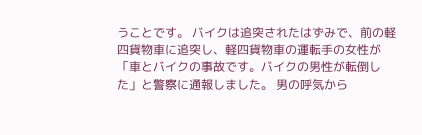うことです。 バイクは追突されたはずみで、前の軽四貨物車に追突し、軽四貨物車の運転手の女性が「車とバイクの事故です。バイクの男性が転倒した」と警察に通報しました。 男の呼気から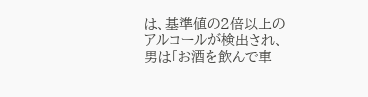は、基準値の2倍以上のアルコールが検出され、男は「お酒を飲んで車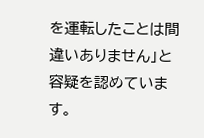を運転したことは間違いありません」と容疑を認めています。